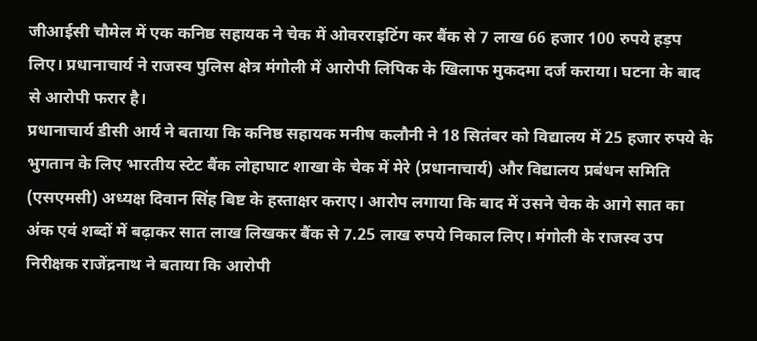जीआईसी चौमेल में एक कनिष्ठ सहायक ने चेक में ओवरराइटिंग कर बैंक से 7 लाख 66 हजार 100 रुपये हड़प लिए। प्रधानाचार्य ने राजस्व पुलिस क्षेत्र मंगोली में आरोपी लिपिक के खिलाफ मुकदमा दर्ज कराया। घटना के बाद से आरोपी फरार है।
प्रधानाचार्य डीसी आर्य ने बताया कि कनिष्ठ सहायक मनीष कलौनी ने 18 सितंबर को विद्यालय में 25 हजार रुपये के भुगतान के लिए भारतीय स्टेट बैंक लोहाघाट शाखा के चेक में मेरे (प्रधानाचार्य) और विद्यालय प्रबंधन समिति (एसएमसी) अध्यक्ष दिवान सिंह बिष्ट के हस्ताक्षर कराए। आरोप लगाया कि बाद में उसने चेक के आगे सात का अंक एवं शब्दों में बढ़ाकर सात लाख लिखकर बैंक से 7.25 लाख रुपये निकाल लिए। मंगोली के राजस्व उप निरीक्षक राजेंद्रनाथ ने बताया कि आरोपी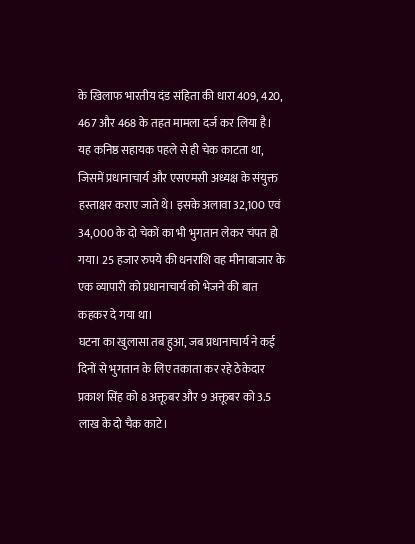के खिलाफ भारतीय दंड संहिता की धारा 409, 420, 467 और 468 के तहत मामला दर्ज कर लिया है।
यह कनिष्ठ सहायक पहले से ही चेक काटता था, जिसमें प्रधानाचार्य और एसएमसी अध्यक्ष के संयुक्त हस्ताक्षर कराए जाते थे। इसके अलावा 32,100 एवं 34,000 के दो चेकों का भी भुगतान लेकर चंपत हो गया। 25 हजार रुपये की धनराशि वह मीनाबाजार के एक व्यापारी को प्रधानाचार्य को भेजने की बात कहकर दे गया था।
घटना का खुलासा तब हुआ, जब प्रधानाचार्य ने कई दिनों से भुगतान के लिए तकाता कर रहे ठेकेदार प्रकाश सिंह को 8 अक्तूबर और 9 अक्तूबर को 3.5 लाख के दो चैक काटे।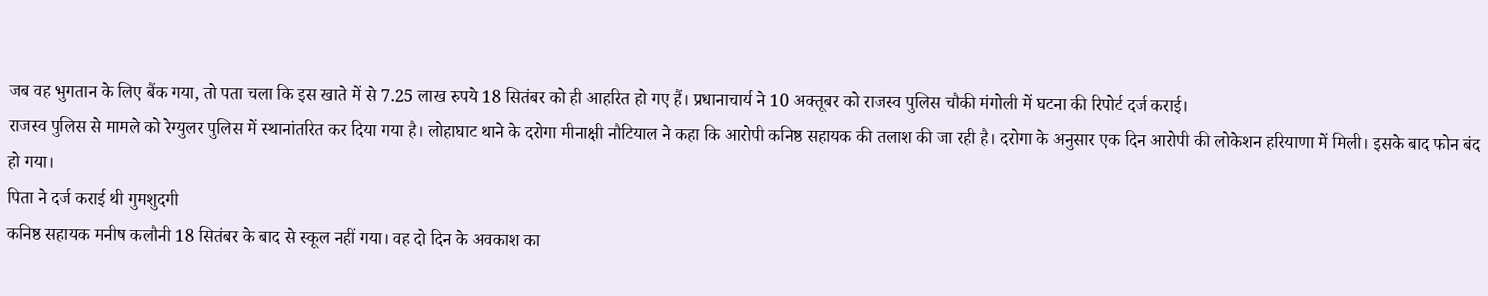जब वह भुगतान के लिए बैंक गया, तो पता चला कि इस खाते में से 7.25 लाख रुपये 18 सितंबर को ही आहरित हो गए हैं। प्रधानाचार्य ने 10 अक्तूबर को राजस्व पुलिस चौकी मंगोली में घटना की रिपोर्ट दर्ज कराई।
राजस्व पुलिस से मामले को रेग्युलर पुलिस में स्थानांतरित कर दिया गया है। लोहाघाट थाने के दरोगा मीनाक्षी नौटियाल ने कहा कि आरोपी कनिष्ठ सहायक की तलाश की जा रही है। दरोगा के अनुसार एक दिन आरोपी की लोकेशन हरियाणा में मिली। इसके बाद फोन बंद हो गया।
पिता ने दर्ज कराई थी गुमशुदगी
कनिष्ठ सहायक मनीष कलौनी 18 सितंबर के बाद से स्कूल नहीं गया। वह दो दिन के अवकाश का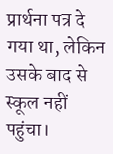प्रार्थना पत्र दे गया था, लेकिन उसके बाद से स्कूल नहीं पहुंचा।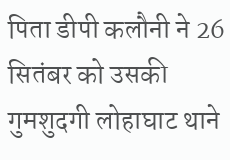पिता डीपी कलौनी ने 26 सितंबर को उसकी गुमशुदगी लोहाघाट थाने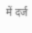में दर्ज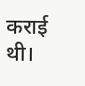कराई थी।